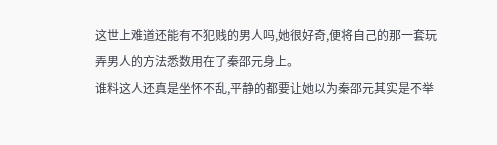这世上难道还能有不犯贱的男人吗,她很好奇,便将自己的那一套玩弄男人的方法悉数用在了秦邵元身上。
谁料这人还真是坐怀不乱,平静的都要让她以为秦邵元其实是不举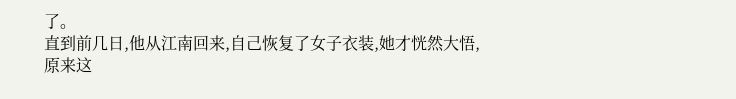了。
直到前几日,他从江南回来,自己恢复了女子衣装,她才恍然大悟,原来这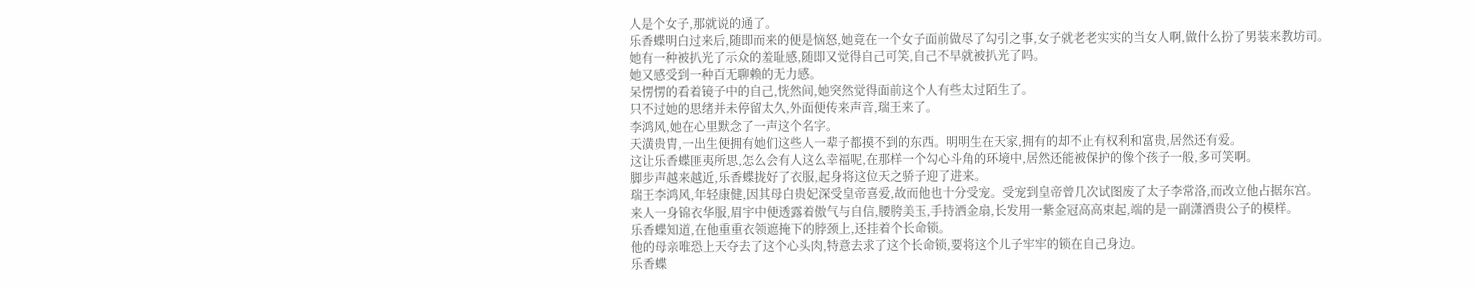人是个女子,那就说的通了。
乐香蝶明白过来后,随即而来的便是恼怒,她竟在一个女子面前做尽了勾引之事,女子就老老实实的当女人啊,做什么扮了男装来教坊司。
她有一种被扒光了示众的羞耻感,随即又觉得自己可笑,自己不早就被扒光了吗。
她又感受到一种百无聊赖的无力感。
呆愣愣的看着镜子中的自己,恍然间,她突然觉得面前这个人有些太过陌生了。
只不过她的思绪并未停留太久,外面便传来声音,瑞王来了。
李鸿风,她在心里默念了一声这个名字。
天潢贵胄,一出生便拥有她们这些人一辈子都摸不到的东西。明明生在天家,拥有的却不止有权利和富贵,居然还有爱。
这让乐香蝶匪夷所思,怎么会有人这么幸福呢,在那样一个勾心斗角的环境中,居然还能被保护的像个孩子一般,多可笑啊。
脚步声越来越近,乐香蝶拢好了衣服,起身将这位天之骄子迎了进来。
瑞王李鸿风,年轻康健,因其母白贵妃深受皇帝喜爱,故而他也十分受宠。受宠到皇帝曾几次试图废了太子李常洛,而改立他占据东宫。
来人一身锦衣华服,眉宇中便透露着傲气与自信,腰胯美玉,手持洒金扇,长发用一紫金冠高高束起,端的是一副潇洒贵公子的模样。
乐香蝶知道,在他重重衣领遮掩下的脖颈上,还挂着个长命锁。
他的母亲唯恐上天夺去了这个心头肉,特意去求了这个长命锁,要将这个儿子牢牢的锁在自己身边。
乐香蝶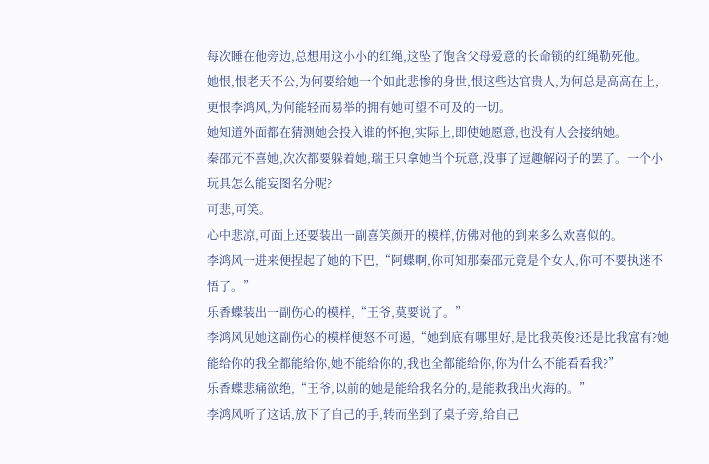每次睡在他旁边,总想用这小小的红绳,这坠了饱含父母爱意的长命锁的红绳勒死他。
她恨,恨老天不公,为何要给她一个如此悲惨的身世,恨这些达官贵人,为何总是高高在上,更恨李鸿风,为何能轻而易举的拥有她可望不可及的一切。
她知道外面都在猜测她会投入谁的怀抱,实际上,即使她愿意,也没有人会接纳她。
秦邵元不喜她,次次都要躲着她,瑞王只拿她当个玩意,没事了逗趣解闷子的罢了。一个小玩具怎么能妄图名分呢?
可悲,可笑。
心中悲凉,可面上还要装出一副喜笑颜开的模样,仿佛对他的到来多么欢喜似的。
李鸿风一进来便捏起了她的下巴,“阿蝶啊,你可知那秦邵元竟是个女人,你可不要执迷不悟了。”
乐香蝶装出一副伤心的模样,“王爷,莫要说了。”
李鸿风见她这副伤心的模样便怒不可遏,“她到底有哪里好,是比我英俊?还是比我富有?她能给你的我全都能给你,她不能给你的,我也全都能给你,你为什么不能看看我?”
乐香蝶悲痛欲绝,“王爷,以前的她是能给我名分的,是能救我出火海的。”
李鸿风听了这话,放下了自己的手,转而坐到了桌子旁,给自己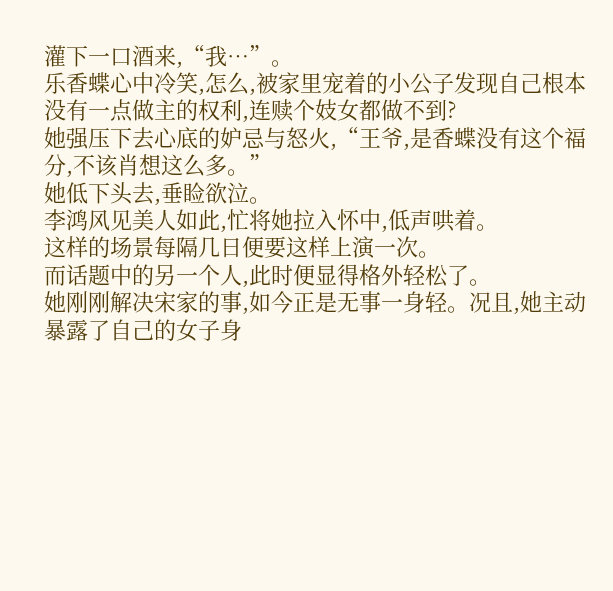灌下一口酒来,“我…”。
乐香蝶心中冷笑,怎么,被家里宠着的小公子发现自己根本没有一点做主的权利,连赎个妓女都做不到?
她强压下去心底的妒忌与怒火,“王爷,是香蝶没有这个福分,不该肖想这么多。”
她低下头去,垂睑欲泣。
李鸿风见美人如此,忙将她拉入怀中,低声哄着。
这样的场景每隔几日便要这样上演一次。
而话题中的另一个人,此时便显得格外轻松了。
她刚刚解决宋家的事,如今正是无事一身轻。况且,她主动暴露了自己的女子身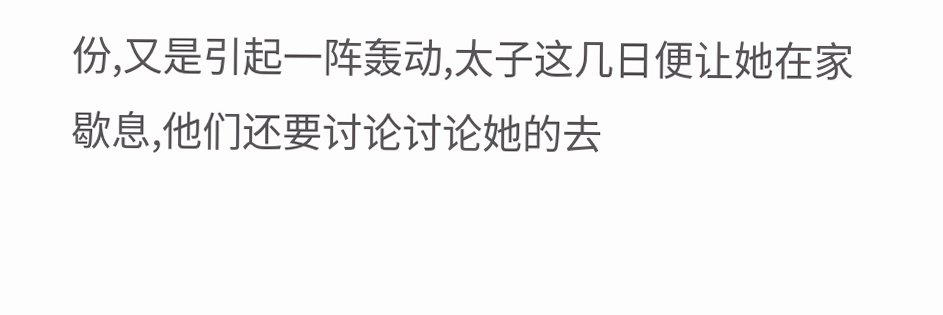份,又是引起一阵轰动,太子这几日便让她在家歇息,他们还要讨论讨论她的去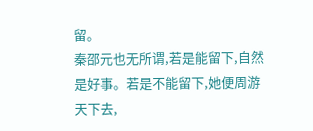留。
秦邵元也无所谓,若是能留下,自然是好事。若是不能留下,她便周游天下去,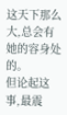这天下那么大,总会有她的容身处的。
但论起这事,最震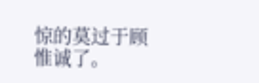惊的莫过于顾惟诚了。